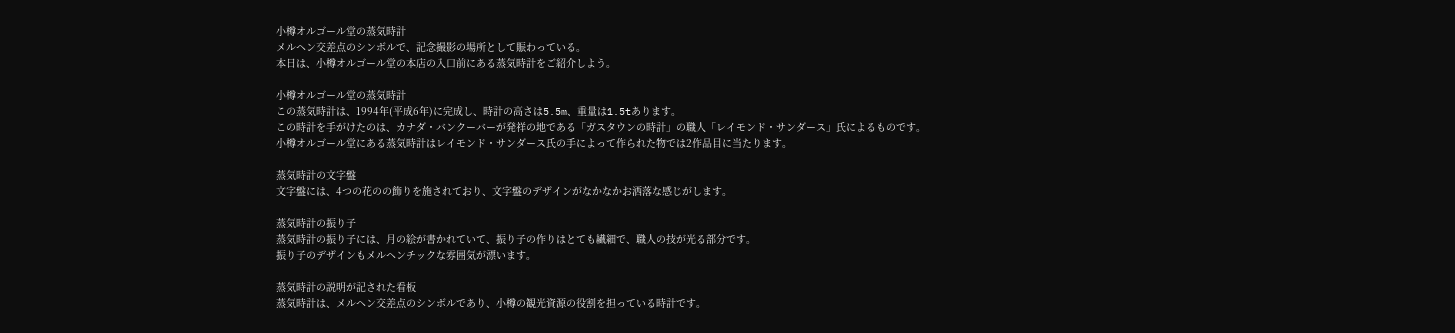小樽オルゴール堂の蒸気時計
メルヘン交差点のシンボルで、記念撮影の場所として賑わっている。
本日は、小樽オルゴール堂の本店の入口前にある蒸気時計をご紹介しよう。

小樽オルゴール堂の蒸気時計
この蒸気時計は、1994年(平成6年)に完成し、時計の高さは5.5m、重量は1.5tあります。
この時計を手がけたのは、カナダ・バンクーバーが発祥の地である「ガスタウンの時計」の職人「レイモンド・サンダース」氏によるものです。
小樽オルゴール堂にある蒸気時計はレイモンド・サンダース氏の手によって作られた物では2作品目に当たります。

蒸気時計の文字盤
文字盤には、4つの花のの飾りを施されており、文字盤のデザインがなかなかお洒落な感じがします。

蒸気時計の振り子
蒸気時計の振り子には、月の絵が書かれていて、振り子の作りはとても繊細で、職人の技が光る部分です。
振り子のデザインもメルヘンチックな雰囲気が漂います。

蒸気時計の説明が記された看板
蒸気時計は、メルヘン交差点のシンボルであり、小樽の観光資源の役割を担っている時計です。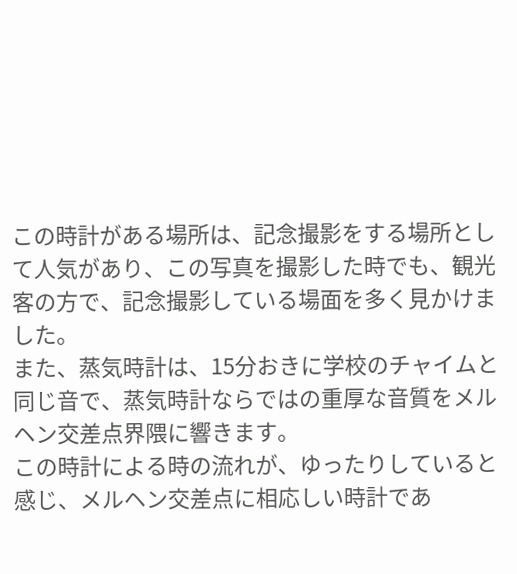この時計がある場所は、記念撮影をする場所として人気があり、この写真を撮影した時でも、観光客の方で、記念撮影している場面を多く見かけました。
また、蒸気時計は、15分おきに学校のチャイムと同じ音で、蒸気時計ならではの重厚な音質をメルヘン交差点界隈に響きます。
この時計による時の流れが、ゆったりしていると感じ、メルヘン交差点に相応しい時計であ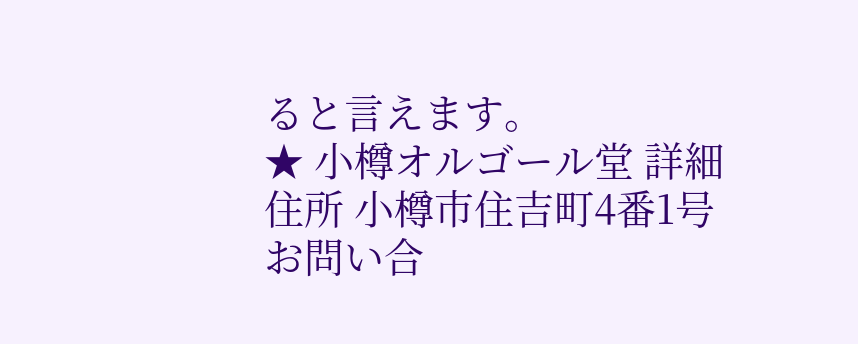ると言えます。
★ 小樽オルゴール堂 詳細
住所 小樽市住吉町4番1号
お問い合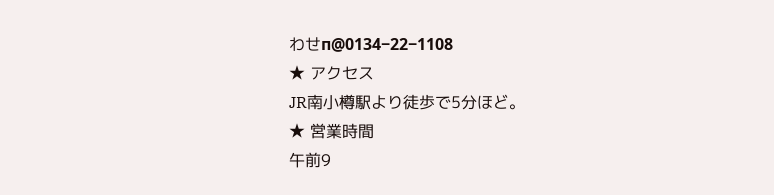わせп@0134−22−1108
★ アクセス
JR南小樽駅より徒歩で5分ほど。
★ 営業時間
午前9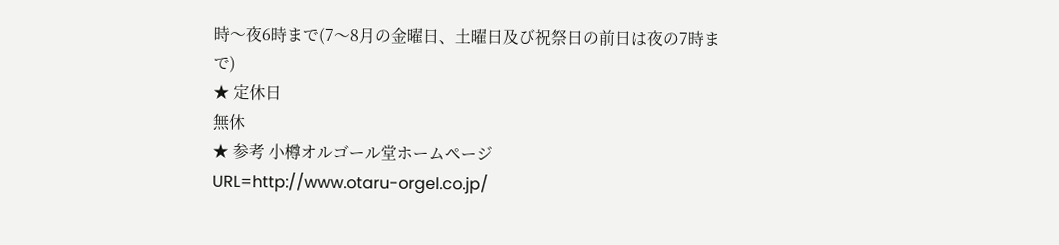時〜夜6時まで(7〜8月の金曜日、土曜日及び祝祭日の前日は夜の7時まで)
★ 定休日
無休
★ 参考 小樽オルゴール堂ホームページ
URL=http://www.otaru-orgel.co.jp/